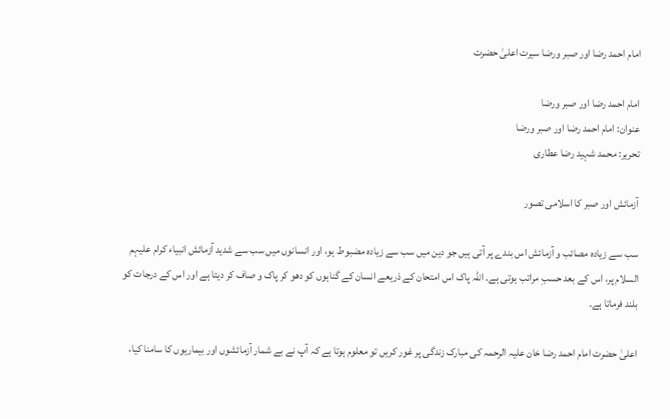امام احمد رضا اور صبر ورضا سیرت اعلیٰ حضرت

امام احمد رضا اور صبر ورضا
عنوان: امام احمد رضا اور صبر ورضا
تحریر: محمد شہید رضا عطاری

آزمائش اور صبر کا اسلامی تصور

سب سے زیادہ مصائب و آزمائش اس بندے پر آتی ہیں جو دین میں سب سے زیادہ مضبوط ہو، اور انسانوں میں سب سے شدید آزمائش انبیاء کرام علیہم السلام پر، اس کے بعد حسبِ مراتب ہوتی ہے۔ اللہ پاک اس امتحان کے ذریعے انسان کے گناہوں کو دھو کر پاک و صاف کر دیتا ہے اور اس کے درجات کو بلند فرماتا ہے۔

اعلیٰ حضرت امام احمد رضا خان علیہ الرحمہ کی مبارک زندگی پر غور کریں تو معلوم ہوتا ہے کہ آپ نے بے شمار آزمائشوں اور بیماریوں کا سامنا کیا،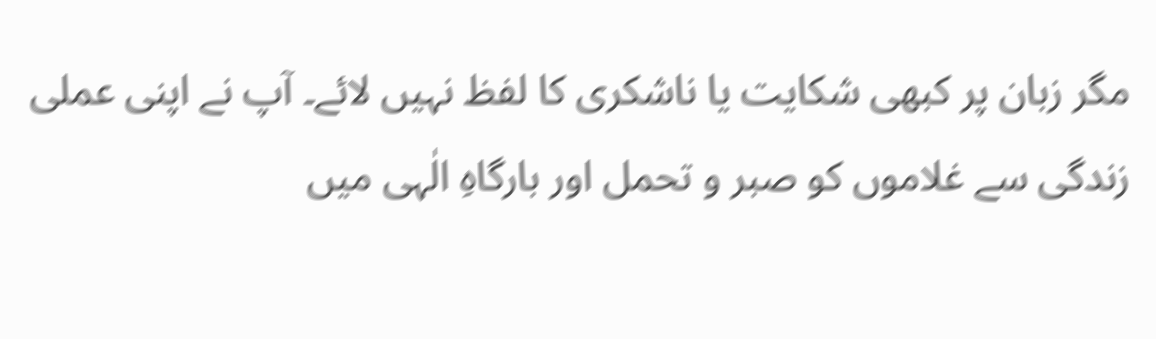مگر زبان پر کبھی شکایت یا ناشکری کا لفظ نہیں لائے۔ آپ نے اپنی عملی زندگی سے غلاموں کو صبر و تحمل اور بارگاہِ الٰہی میں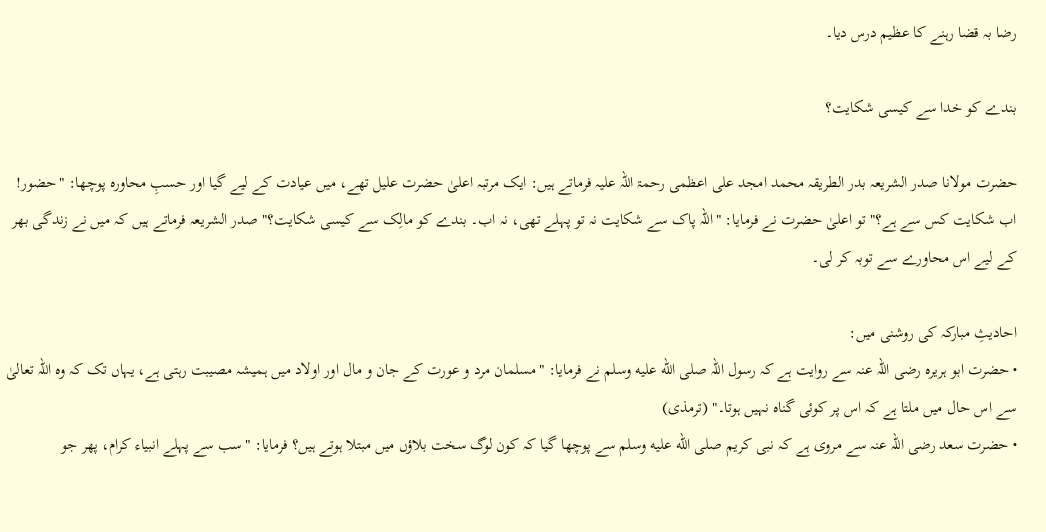رضا بہ قضا رہنے کا عظیم درس دیا۔

بندے کو خدا سے کیسی شکایت؟

حضرت مولانا صدر الشریعہ بدر الطریقہ محمد امجد علی اعظمی رحمۃ اللہ علیہ فرماتے ہیں: ایک مرتبہ اعلیٰ حضرت علیل تھے، میں عیادت کے لیے گیا اور حسبِ محاورہ پوچھا: "حضور! اب شکایت کس سے ہے؟" تو اعلیٰ حضرت نے فرمایا: "اللہ پاک سے شکایت نہ تو پہلے تھی، نہ اب۔ بندے کو مالِک سے کیسی شکایت؟" صدر الشریعہ فرماتے ہیں کہ میں نے زندگی بھر کے لیے اس محاورے سے توبہ کر لی۔

احادیثِ مبارکہ کی روشنی میں:
• حضرت ابو ہریرہ رضی اللہ عنہ سے روایت ہے کہ رسول اللہ صلى الله عليه وسلم نے فرمایا: "مسلمان مرد و عورت کے جان و مال اور اولاد میں ہمیشہ مصیبت رہتی ہے، یہاں تک کہ وہ اللہ تعالیٰ سے اس حال میں ملتا ہے کہ اس پر کوئی گناہ نہیں ہوتا۔" (ترمذی)
• حضرت سعد رضی اللہ عنہ سے مروی ہے کہ نبی کریم صلى الله عليه وسلم سے پوچھا گیا کہ کون لوگ سخت بلاؤں میں مبتلا ہوتے ہیں؟ فرمایا: "سب سے پہلے انبیاء کرام، پھر جو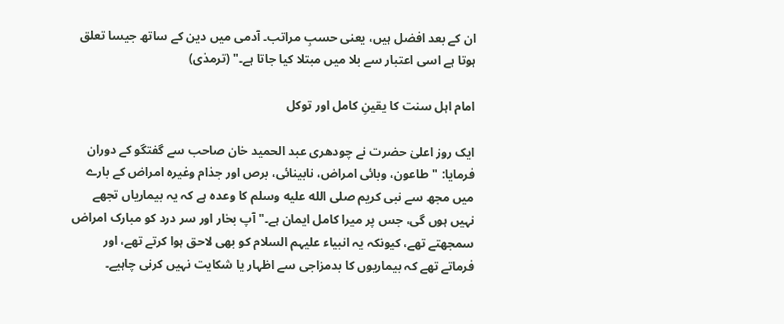ان کے بعد افضل ہیں، یعنی حسبِ مراتب۔ آدمی میں دین کے ساتھ جیسا تعلق ہوتا ہے اسی اعتبار سے بلا میں مبتلا کیا جاتا ہے۔" (ترمذی)

امام اہل سنت کا یقینِ کامل اور توکل

ایک روز اعلیٰ حضرت نے چودھری عبد الحمید خان صاحب سے گفتگو کے دوران فرمایا: "طاعون، وبائی امراض، نابینائی، برص اور جذام وغیرہ امراض کے بارے میں مجھ سے نبی کریم صلى الله عليه وسلم کا وعدہ ہے کہ یہ بیماریاں تجھے نہیں ہوں گی، جس پر میرا کامل ایمان ہے۔" آپ بخار اور سر درد کو مبارک امراض سمجھتے تھے، کیونکہ یہ انبیاء علیہم السلام کو بھی لاحق ہوا کرتے تھے، اور فرماتے تھے کہ بیماریوں کا بدمزاجی سے اظہار یا شکایت نہیں کرنی چاہیے۔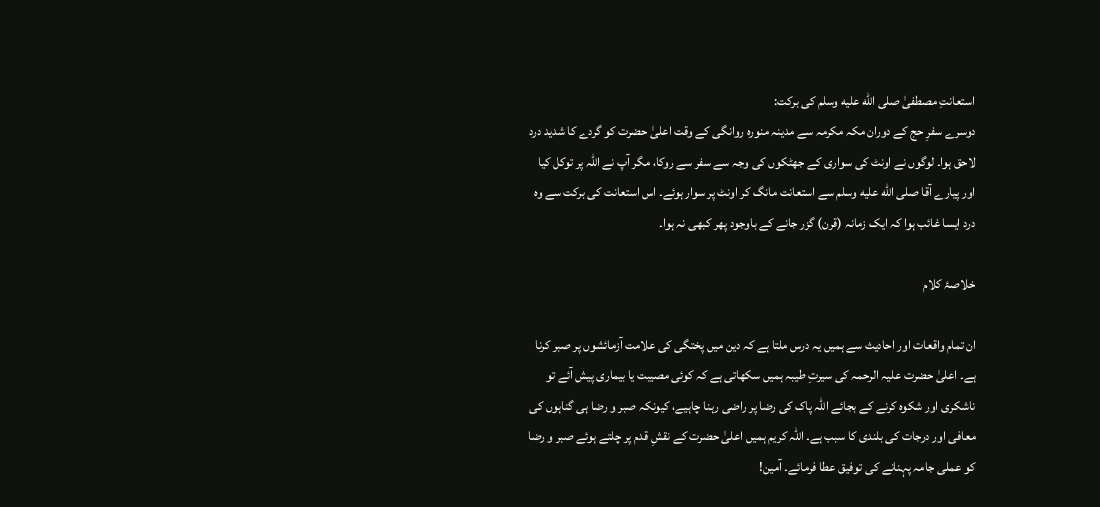استعانتِ مصطفیٰ صلى الله عليه وسلم کی برکت:
دوسرے سفرِ حج کے دوران مکہ مکرمہ سے مدینہ منورہ روانگی کے وقت اعلیٰ حضرت کو گردے کا شدید درد لاحق ہوا۔ لوگوں نے اونٹ کی سواری کے جھٹکوں کی وجہ سے سفر سے روکا، مگر آپ نے اللہ پر توکل کیا اور پیارے آقا صلى الله عليه وسلم سے استعانت مانگ کر اونٹ پر سوار ہوئے۔ اس استعانت کی برکت سے وہ درد ایسا غائب ہوا کہ ایک زمانہ (قرن) گزر جانے کے باوجود پھر کبھی نہ ہوا۔

خلاصۂ کلام

ان تمام واقعات اور احادیث سے ہمیں یہ درس ملتا ہے کہ دین میں پختگی کی علامت آزمائشوں پر صبر کرنا ہے۔ اعلیٰ حضرت علیہ الرحمہ کی سیرتِ طیبہ ہمیں سکھاتی ہے کہ کوئی مصیبت یا بیماری پیش آئے تو ناشکری اور شکوہ کرنے کے بجائے اللہ پاک کی رضا پر راضی رہنا چاہیے، کیونکہ صبر و رضا ہی گناہوں کی معافی اور درجات کی بلندی کا سبب ہے۔ اللہ کریم ہمیں اعلیٰ حضرت کے نقشِ قدم پر چلتے ہوئے صبر و رضا کو عملی جامہ پہنانے کی توفیق عطا فرمائے۔ آمین!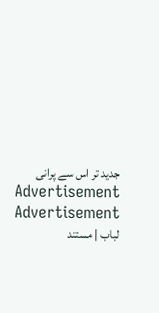جدید تر اس سے پرانی
Advertisement
Advertisement
لباب | مستند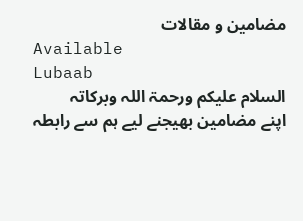مضامین و مقالات
Available
Lubaab
السلام علیکم ورحمۃ اللہ وبرکاتہ
اپنے مضامین بھیجنے لیے ہم سے رابطہ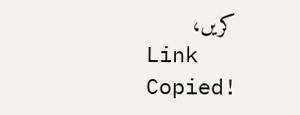کریں،
Link Copied!